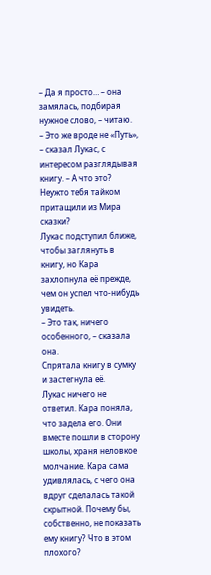– Да я просто… – она замялась, подбирая нужное слово, – читаю.
– Это же вроде не «Путь», – сказал Лукас, с интересом разглядывая книгу. – А что это? Неужто тебя тайком притащили из Мира сказки?
Лукас подступил ближе, чтобы заглянуть в книгу, но Кара захлопнула её прежде, чем он успел что-нибудь увидеть.
– Это так, ничего особенного, – сказала она.
Спрятала книгу в сумку и застегнула её.
Лукас ничего не ответил. Кара поняла, что задела его. Они вместе пошли в сторону школы, храня неловкое молчание. Кара сама удивлялась, с чего она вдруг сделалась такой скрытной. Почему бы, собственно, не показать ему книгу? Что в этом плохого?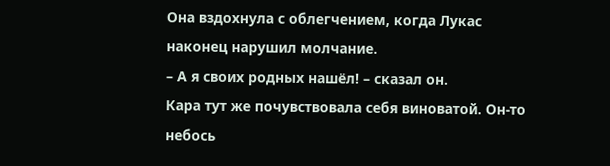Она вздохнула с облегчением, когда Лукас наконец нарушил молчание.
– А я своих родных нашёл! – сказал он.
Кара тут же почувствовала себя виноватой. Он-то небось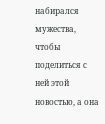набирался мужества, чтобы поделиться с ней этой новостью, а она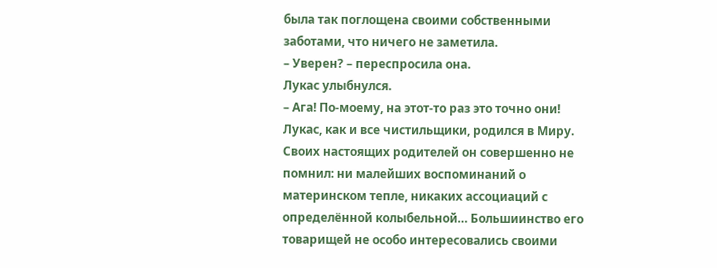была так поглощена своими собственными заботами, что ничего не заметила.
– Уверен? – переспросила она.
Лукас улыбнулся.
– Ага! По-моему, на этот-то раз это точно они!
Лукас, как и все чистильщики, родился в Миру. Своих настоящих родителей он совершенно не помнил: ни малейших воспоминаний о материнском тепле, никаких ассоциаций с определённой колыбельной… Большиинство его товарищей не особо интересовались своими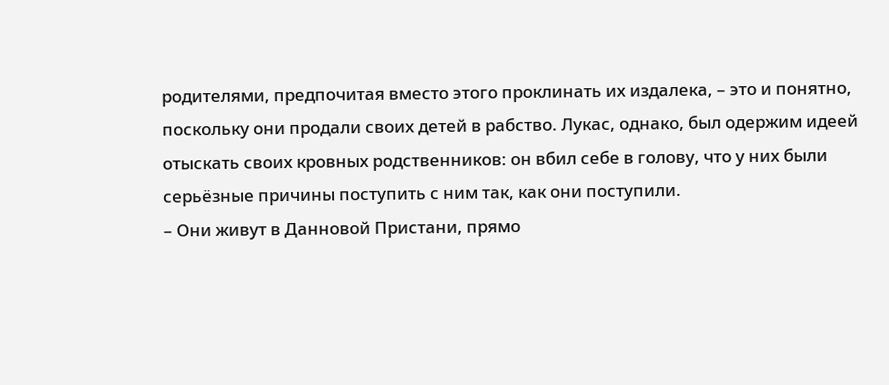родителями, предпочитая вместо этого проклинать их издалека, – это и понятно, поскольку они продали своих детей в рабство. Лукас, однако, был одержим идеей отыскать своих кровных родственников: он вбил себе в голову, что у них были серьёзные причины поступить с ним так, как они поступили.
– Они живут в Данновой Пристани, прямо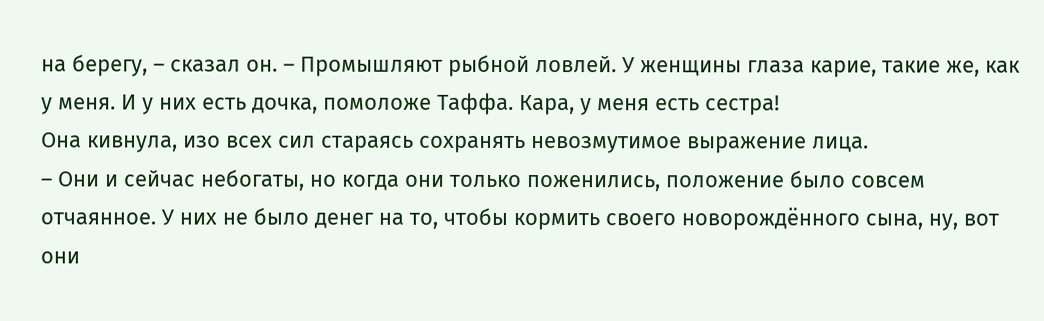на берегу, – сказал он. – Промышляют рыбной ловлей. У женщины глаза карие, такие же, как у меня. И у них есть дочка, помоложе Таффа. Кара, у меня есть сестра!
Она кивнула, изо всех сил стараясь сохранять невозмутимое выражение лица.
– Они и сейчас небогаты, но когда они только поженились, положение было совсем отчаянное. У них не было денег на то, чтобы кормить своего новорождённого сына, ну, вот они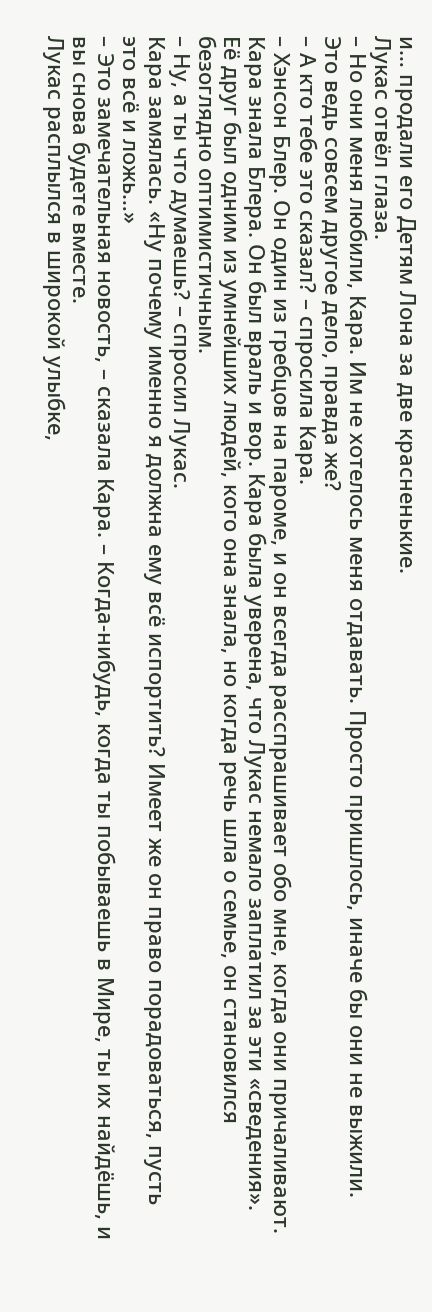и… продали его Детям Лона за две красненькие.
Лукас отвёл глаза.
– Но они меня любили, Кара. Им не хотелось меня отдавать. Просто пришлось, иначе бы они не выжили. Это ведь совсем другое дело, правда же?
– А кто тебе это сказал? – спросила Кара.
– Хэнсон Блер. Он один из гребцов на пароме, и он всегда расспрашивает обо мне, когда они причаливают.
Кара знала Блера. Он был враль и вор. Кара была уверена, что Лукас немало заплатил за эти «сведения». Её друг был одним из умнейших людей, кого она знала, но когда речь шла о семье, он становился безоглядно оптимистичным.
– Ну, а ты что думаешь? – спросил Лукас.
Кара замялась. «Ну почему именно я должна ему всё испортить? Имеет же он право порадоваться, пусть это всё и ложь…»
– Это замечательная новость, – сказала Кара. – Когда-нибудь, когда ты побываешь в Мире, ты их найдёшь, и вы снова будете вместе.
Лукас расплылся в широкой улыбке,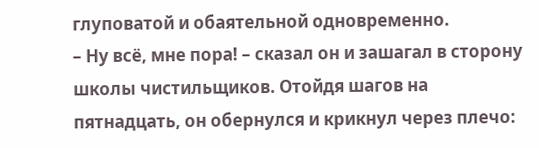глуповатой и обаятельной одновременно.
– Ну всё, мне пора! – сказал он и зашагал в сторону школы чистильщиков. Отойдя шагов на пятнадцать, он обернулся и крикнул через плечо: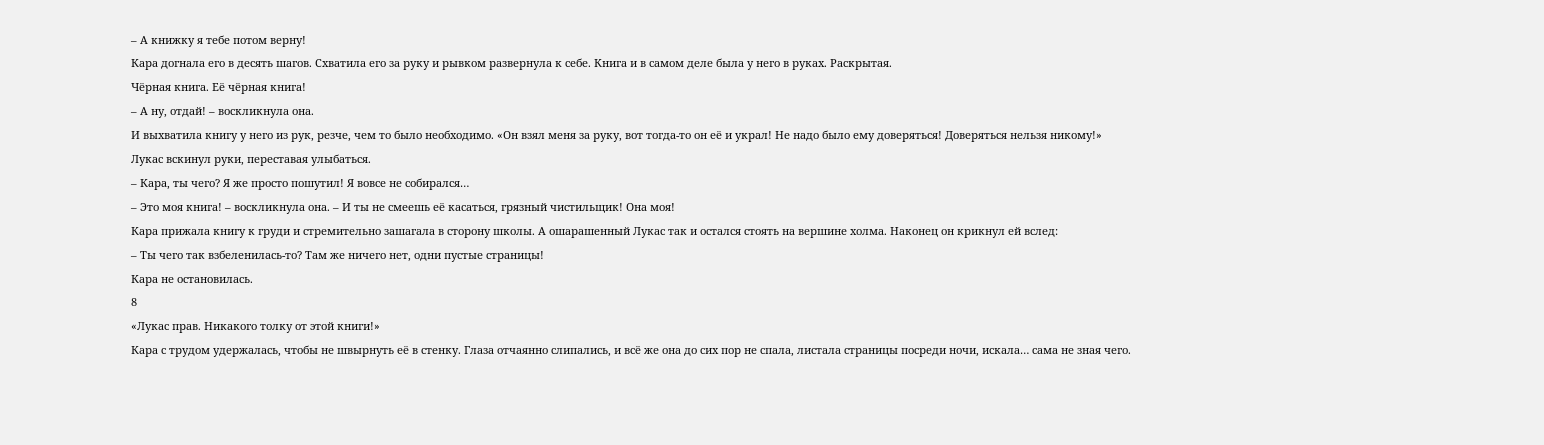– А книжку я тебе потом верну!
Кара догнала его в десять шагов. Схватила его за руку и рывком развернула к себе. Книга и в самом деле была у него в руках. Раскрытая.
Чёрная книга. Её чёрная книга!
– А ну, отдай! – воскликнула она.
И выхватила книгу у него из рук, резче, чем то было необходимо. «Он взял меня за руку, вот тогда-то он её и украл! Не надо было ему доверяться! Доверяться нельзя никому!»
Лукас вскинул руки, переставая улыбаться.
– Кара, ты чего? Я же просто пошутил! Я вовсе не собирался…
– Это моя книга! – воскликнула она. – И ты не смеешь её касаться, грязный чистильщик! Она моя!
Кара прижала книгу к груди и стремительно зашагала в сторону школы. А ошарашенный Лукас так и остался стоять на вершине холма. Наконец он крикнул ей вслед:
– Ты чего так взбеленилась-то? Там же ничего нет, одни пустые страницы!
Кара не остановилась.
8
«Лукас прав. Никакого толку от этой книги!»
Кара с трудом удержалась, чтобы не швырнуть её в стенку. Глаза отчаянно слипались, и всё же она до сих пор не спала, листала страницы посреди ночи, искала… сама не зная чего.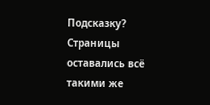Подсказку?
Страницы оставались всё такими же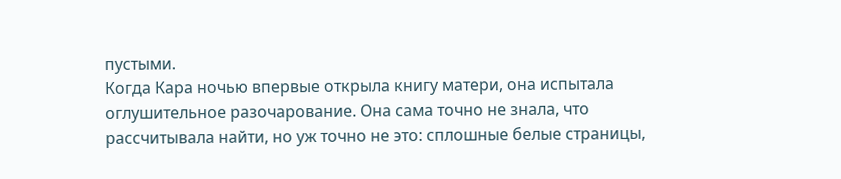пустыми.
Когда Кара ночью впервые открыла книгу матери, она испытала оглушительное разочарование. Она сама точно не знала, что рассчитывала найти, но уж точно не это: сплошные белые страницы,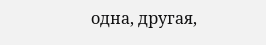одна, другая,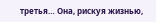третья… Она, рискуя жизнью,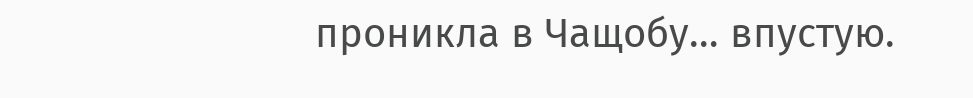проникла в Чащобу… впустую.